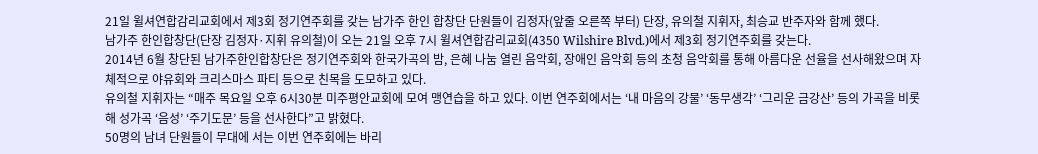21일 윌셔연합감리교회에서 제3회 정기연주회를 갖는 남가주 한인 합창단 단원들이 김정자(앞줄 오른쪽 부터) 단장, 유의철 지휘자, 최승교 반주자와 함께 했다.
남가주 한인합창단(단장 김정자·지휘 유의철)이 오는 21일 오후 7시 윌셔연합감리교회(4350 Wilshire Blvd.)에서 제3회 정기연주회를 갖는다.
2014년 6월 창단된 남가주한인합창단은 정기연주회와 한국가곡의 밤, 은혜 나눔 열린 음악회, 장애인 음악회 등의 초청 음악회를 통해 아름다운 선율을 선사해왔으며 자체적으로 야유회와 크리스마스 파티 등으로 친목을 도모하고 있다.
유의철 지휘자는 “매주 목요일 오후 6시30분 미주평안교회에 모여 맹연습을 하고 있다. 이번 연주회에서는 ‘내 마음의 강물’ ‘동무생각’ ‘그리운 금강산’ 등의 가곡을 비롯해 성가곡 ‘음성’ ‘주기도문’ 등을 선사한다”고 밝혔다.
50명의 남녀 단원들이 무대에 서는 이번 연주회에는 바리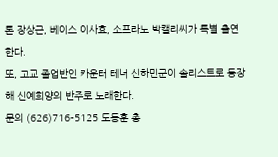톤 장상근, 베이스 이사효, 소프라노 박캘리씨가 특별 출연한다.
또, 고교 졸업반인 카운터 테너 신하민군이 솔리스트로 등장해 신예희양의 반주로 노래한다.
문의 (626)716-5125 도동훈 총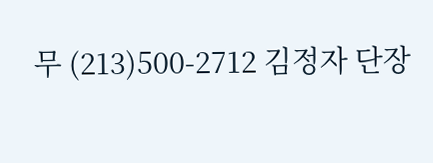무 (213)500-2712 김정자 단장